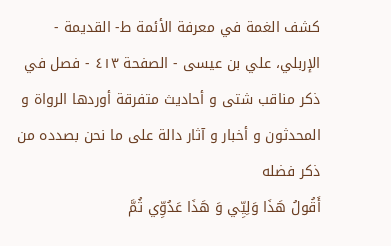كشف الغمة في معرفة الأئمة ط- القديمة - الإربلي، علي بن عيسى - الصفحة ٤١٣ - فصل في ذكر مناقب شتى و أحاديث متفرقة أوردها الرواة و المحدثون و أخبار و آثار دالة على ما نحن بصدده من ذكر فضله
أَقُولُ هَذَا وَلِيِّي وَ هَذَا عَدُوِّي ثُمَّ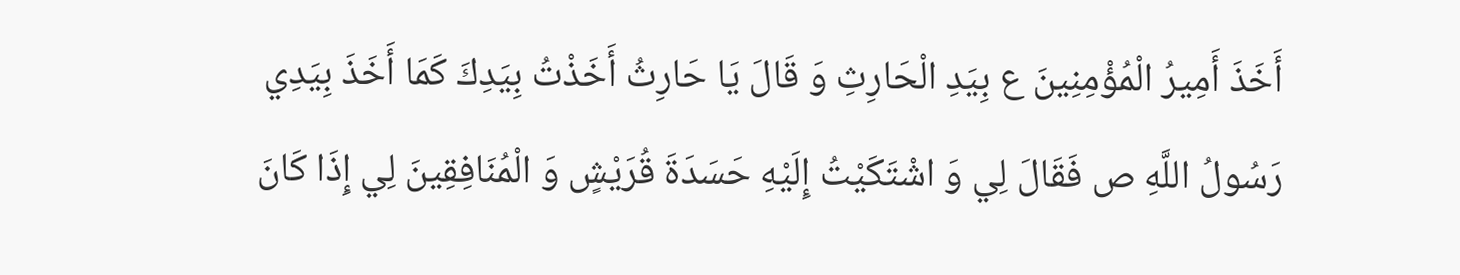أَخَذَ أَمِيرُ الْمُؤْمِنِينَ ع بِيَدِ الْحَارِثِ وَ قَالَ يَا حَارِثُ أَخَذْتُ بِيَدِكَ كَمَا أَخَذَ بِيَدِي رَسُولُ اللَّهِ ص فَقَالَ لِي وَ اشْتَكَيْتُ إِلَيْهِ حَسَدَةَ قُرَيْشٍ وَ الْمُنَافِقِينَ لِي إِذَا كَانَ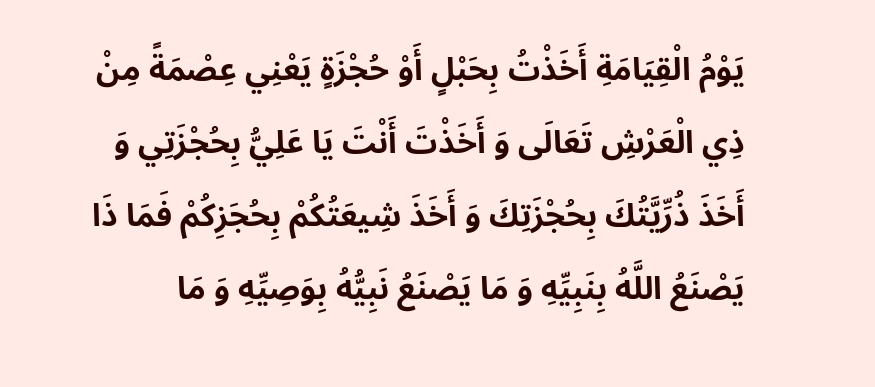يَوْمُ الْقِيَامَةِ أَخَذْتُ بِحَبْلٍ أَوْ حُجْزَةٍ يَعْنِي عِصْمَةً مِنْ ذِي الْعَرْشِ تَعَالَى وَ أَخَذْتَ أَنْتَ يَا عَلِيُّ بِحُجْزَتِي وَ أَخَذَ ذُرِّيَّتُكَ بِحُجْزَتِكَ وَ أَخَذَ شِيعَتُكُمْ بِحُجَزِكُمْ فَمَا ذَا يَصْنَعُ اللَّهُ بِنَبِيِّهِ وَ مَا يَصْنَعُ نَبِيُّهُ بِوَصِيِّهِ وَ مَا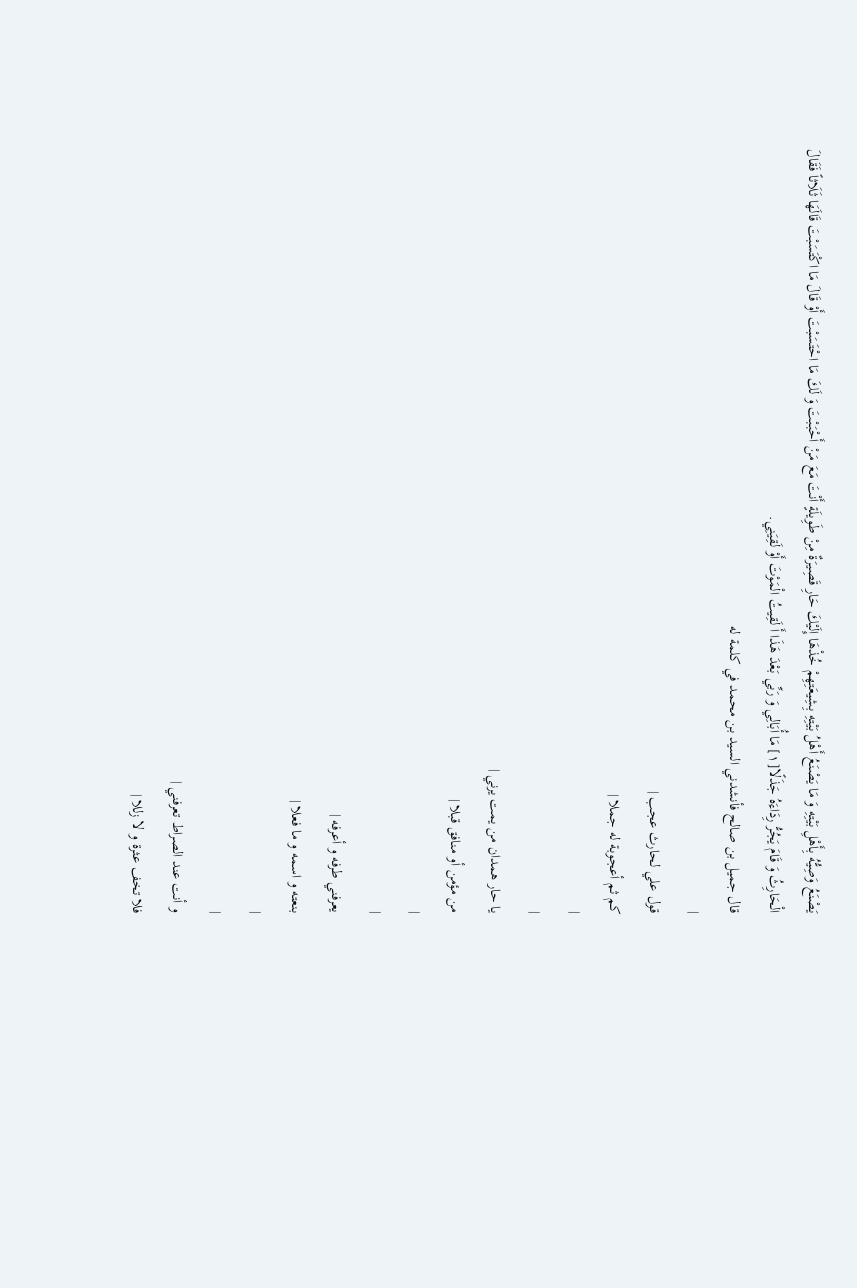يَصْنَعُ وَصِيُّهُ بِأَهْلِ بَيْتِهِ وَ مَا يَصْنَعُ أَهْلُ بَيْتِهِ بِشِيعَتِهِمْ خُذْهَا إِلَيْكَ حَارِ قَصِيرَةٌ مِنْ طَوِيلَةٍ أَنْتَ مَعَ مَنْ أَحْبَبْتَ وَ لَكَ مَا احْتَسَبْتَ أَوْ قَالَ مَا اكْتَسَبْتَ قَالَهَا ثَلَاثاً فَقَالَ الْحَارِثُ وَ قَامَ يَجُرُّ رِدَاءَهُ جَذَلًا[١] مَا أُبَالِي وَ رَبِّي بَعْدَ هَذَا أَ لَقِيتُ الْمَوْتَ أَوْ لَقِيَنِي.
قال جميل بن صالح فأنشدني السيد بن محمد في كلمة له
|
قول علي لحارث عجب |
كم ثم أعجوبة له جملا |
|
|
يا حار همدان من يمت يرني |
من مؤمن أو منافق قبلا |
|
|
يعرفني طرفه و أعرفه |
بنعته و اسمه و ما فعلا |
|
|
و أنت عند الصراط تعرفني |
فلا تخف عثرة و لا زللا |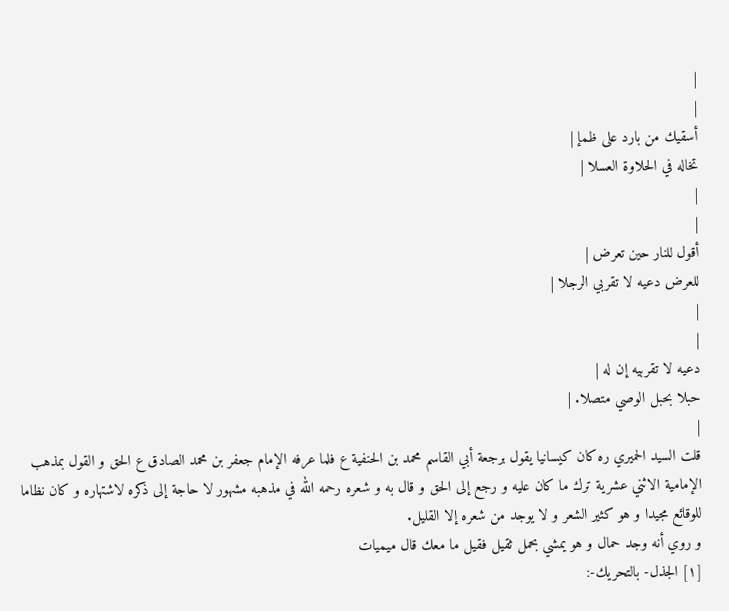|
|
أسقيك من بارد على ظمإ |
تخاله في الحلاوة العسلا |
|
|
أقول للنار حين تعرض |
للعرض دعيه لا تقربي الرجلا |
|
|
دعيه لا تقربيه إن له |
حبلا بحبل الوصي متصلا. |
|
قلت السيد الحميري ره كان كيسانيا يقول برجعة أبي القاسم محمد بن الحنفية ع فلما عرفه الإمام جعفر بن محمد الصادق ع الحق و القول بمذهب الإمامية الاثني عشرية ترك ما كان عليه و رجع إلى الحق و قال به و شعره رحمه الله في مذهبه مشهور لا حاجة إلى ذكره لاشتهاره و كان نظاما للوقائع مجيدا و هو كثير الشعر و لا يوجد من شعره إلا القليل.
و روي أنه وجد حمال و هو يمشي بحمل ثقيل فقيل ما معك قال ميميات
[١] الجذل- بالتحريك-: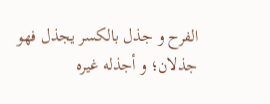الفرح و جذل بالكسر يجذل فهو جذلان؛ و أجذله غيره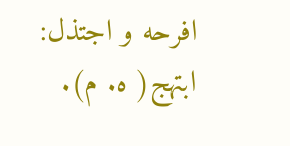افرحه و اجتذل: ابتهج( ه. م).